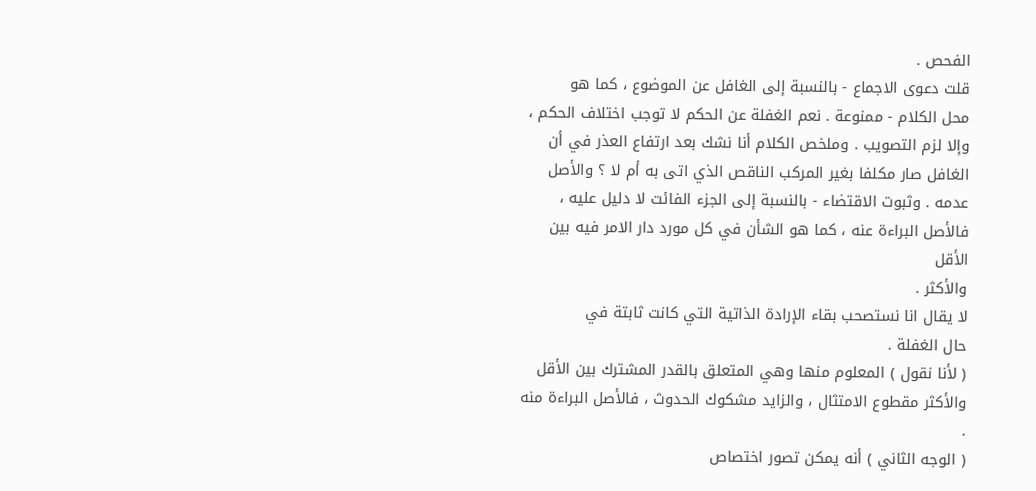الفحص .
قلت دعوى الاجماع - بالنسبة إلى الغافل عن الموضوع ، كما هو
محل الكلام - ممنوعة . نعم الغفلة عن الحكم لا توجب اختلاف الحكم ،
وإلا لزم التصويب . وملخص الكلام أنا نشك بعد ارتفاع العذر في أن
الغافل صار مكلفا بغير المركب الناقص الذي اتى به أم لا ؟ والأصل
عدمه . وثبوت الاقتضاء - بالنسبة إلى الجزء الفائت لا دليل عليه ،
فالأصل البراءة عنه ، كما هو الشأن في كل مورد دار الامر فيه بين الأقل
والأكثر .
لا يقال انا نستصحب بقاء الإرادة الذاتية التي كانت ثابتة في
حال الغفلة .
( لأنا نقول ) المعلوم منها وهي المتعلق بالقدر المشترك بين الأقل
والأكثر مقطوع الامتثال ، والزايد مشكوك الحدوث ، فالأصل البراءة منه .
( الوجه الثاني ) أنه يمكن تصور اختصاص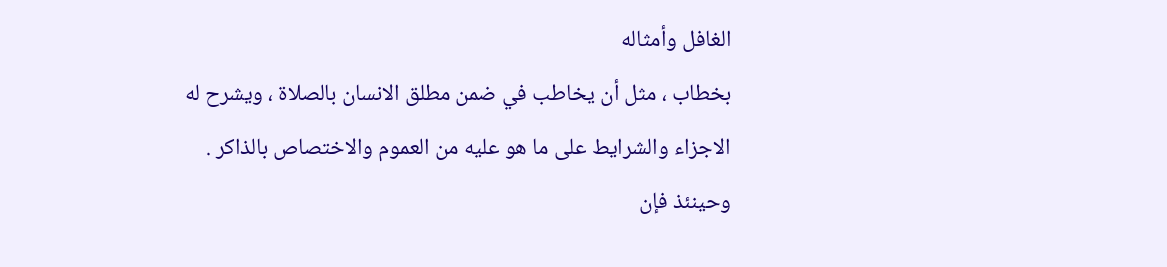الغافل وأمثاله
بخطاب ، مثل أن يخاطب في ضمن مطلق الانسان بالصلاة ، ويشرح له
الاجزاء والشرايط على ما هو عليه من العموم والاختصاص بالذاكر .
وحينئذ فإن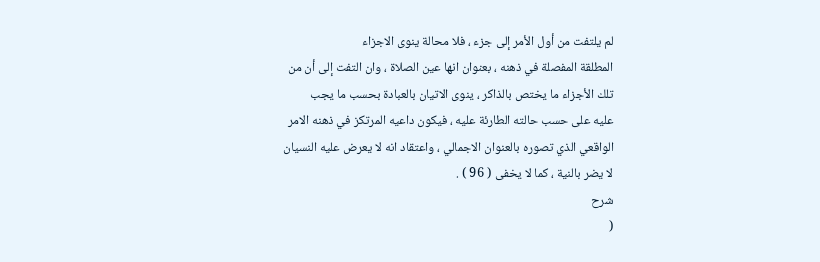لم يلتفت من أول الأمر إلى جزء ، فلا محالة ينوى الاجزاء
المطلقة المفصلة في ذهنه ، بعنوان انها عين الصلاة ، وان التفت إلى أن من
تلك الأجزاء ما يختص بالذاكر ، ينوى الاتيان بالعبادة بحسب ما يجب
عليه على حسب حالته الطارئة عليه ، فيكون داعيه المرتكز في ذهنه الامر
الواقعي الذي تصوره بالعنوان الاجمالي ، واعتقاد انه لا يعرض عليه النسيان
لا يضر بالنية ، كما لا يخفى ( 96 ) .
شرح
(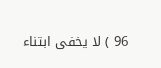96 ) لا يخفى ابتناء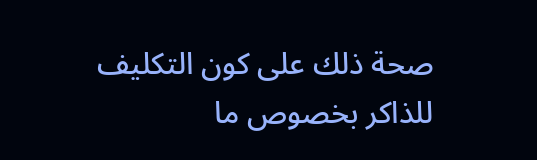صحة ذلك على كون التكليف للذاكر بخصوص ما